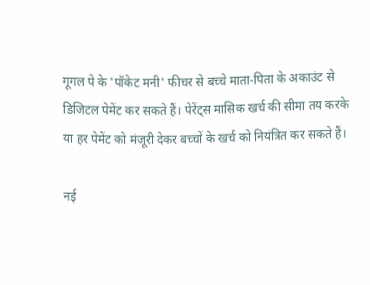गूगल पे के 'पॉकेट मनी' फीचर से बच्चे माता-पिता के अकाउंट से डिजिटल पेमेंट कर सकते हैं। पेरेंट्स मासिक खर्च की सीमा तय करके या हर पेमेंट को मंजूरी देकर बच्चों के खर्च को नियंत्रित कर सकते हैं।

नई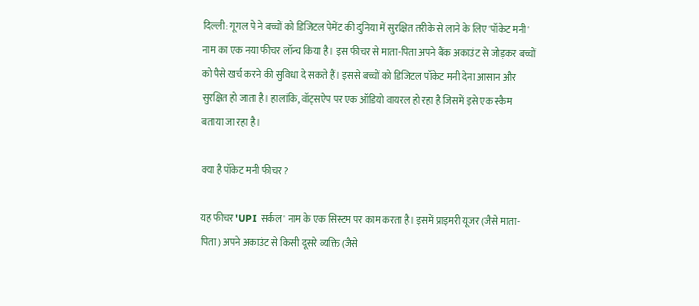दिल्ली: गूगल पे ने बच्चों को डिजिटल पेमेंट की दुनिया में सुरक्षित तरीके से लाने के लिए 'पॉकेट मनी' नाम का एक नया फीचर लॉन्च किया है। इस फीचर से माता-पिता अपने बैंक अकाउंट से जोड़कर बच्चों को पैसे खर्च करने की सुविधा दे सकते हैं। इससे बच्चों को डिजिटल पॉकेट मनी देना आसान और सुरक्षित हो जाता है। हालांकि, वॉट्सऐप पर एक ऑडियो वायरल हो रहा है जिसमें इसे एक स्कैम बताया जा रहा है।

क्या है पॉकेट मनी फीचर?

यह फीचर 'UPI सर्कल' नाम के एक सिस्टम पर काम करता है। इसमें प्राइमरी यूजर (जैसे माता-पिता) अपने अकाउंट से किसी दूसरे व्यक्ति (जैसे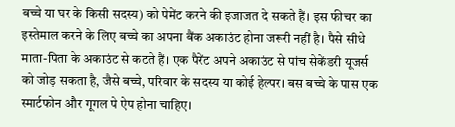बच्चे या घर के किसी सदस्य) को पेमेंट करने की इजाजत दे सकते हैं। इस फीचर का इस्तेमाल करने के लिए बच्चे का अपना बैंक अकाउंट होना जरूरी नहीं है। पैसे सीधे माता-पिता के अकाउंट से कटते हैं। एक पैरेंट अपने अकाउंट से पांच सेकेंडरी यूजर्स को जोड़ सकता है, जैसे बच्चे, परिवार के सदस्य या कोई हेल्पर। बस बच्चे के पास एक स्मार्टफोन और गूगल पे ऐप होना चाहिए।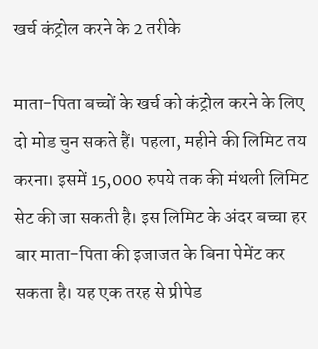खर्च कंट्रोल करने के 2 तरीके

माता-पिता बच्चों के खर्च को कंट्रोल करने के लिए दो मोड चुन सकते हैं। पहला, महीने की लिमिट तय करना। इसमें 15,000 रुपये तक की मंथली लिमिट सेट की जा सकती है। इस लिमिट के अंदर बच्चा हर बार माता-पिता की इजाजत के बिना पेमेंट कर सकता है। यह एक तरह से प्रीपेड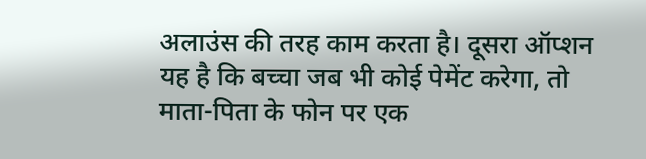अलाउंस की तरह काम करता है। दूसरा ऑप्शन यह है कि बच्चा जब भी कोई पेमेंट करेगा, तो माता-पिता के फोन पर एक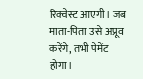रिक्वेस्ट आएगी। जब माता-पिता उसे अप्रूव करेंगे, तभी पेमेंट होगा।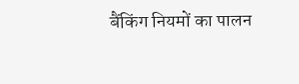बैंकिंग नियमों का पालन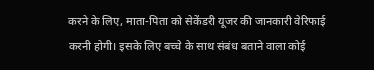करने के लिए, माता-पिता को सेकेंडरी यूजर की जानकारी वेरिफाई करनी होगी। इसके लिए बच्चे के साथ संबंध बताने वाला कोई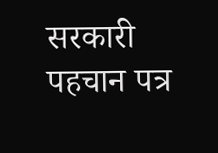सरकारी पहचान पत्र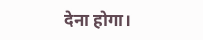देना होगा।